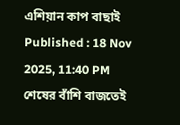এশিয়ান কাপ বাছাই
Published : 18 Nov 2025, 11:40 PM
শেষের বাঁশি বাজতেই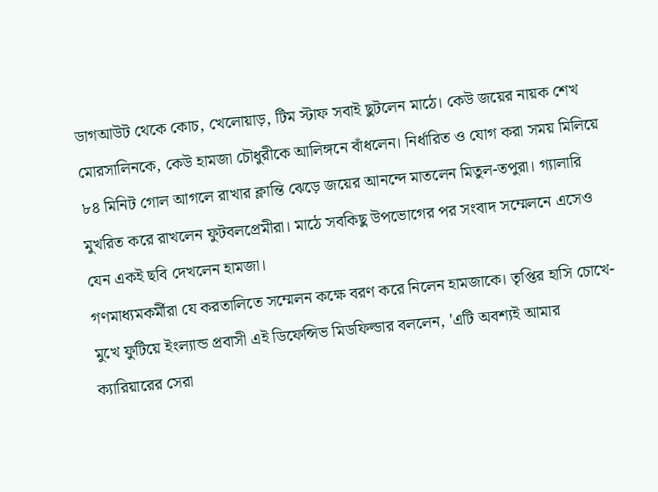ডাগআউট থেকে কোচ, খেলোয়াড়, টিম স্টাফ সবাই ছুটলেন মাঠে। কেউ জয়ের নায়ক শেখ মোরসালিনকে, কেউ হামজা চৌধুরীকে আলিঙ্গনে বাঁধলেন। নির্ধারিত ও যোগ করা সময় মিলিয়ে ৮৪ মিনিট গোল আগলে রাখার ক্লান্তি ঝেড়ে জয়ের আনন্দে মাতলেন মিতুল-তপুরা। গ্যালারি মুখরিত করে রাখলেন ফুটবলপ্রেমীরা। মাঠে সবকিছু উপভোগের পর সংবাদ সম্মেলনে এসেও যেন একই ছবি দেখলেন হামজা।
গণমাধ্যমকর্মীরা যে করতালিতে সম্মেলন কক্ষে বরণ করে নিলেন হামজাকে। তৃপ্তির হাসি চোখে-মুখে ফুটিয়ে ইংল্যান্ড প্রবাসী এই ডিফেন্সিভ মিডফিল্ডার বললেন, 'এটি অবশ্যই আমার ক্যারিয়ারের সেরা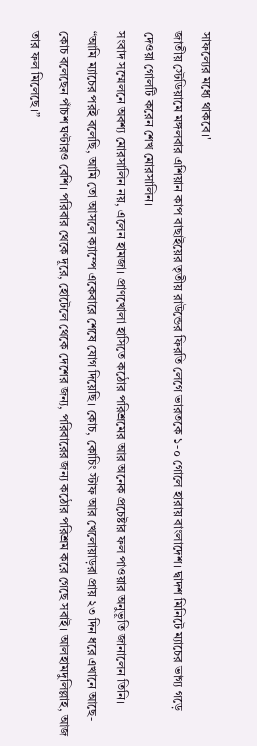সাফল্যের মধ্যে থাকবে।'
জাতীয় স্টেডিয়ামে মঙ্গলবার এশিয়ান কাপ বাছাইয়ের তৃতীয় রাউন্ডের ফিরতি লেগে ভারতকে ১-০ গোলে হারায় বাংলাদেশ। দ্বাদশ মিনিটে ম্যাচের ভাগ্য গড়ে দেওয়া গোলটি করেন শেখ মোরসালিন।
সংবাদ সম্মেলনে অবশ্য মোরসালিন নয়, এলেন হামজা। প্রাণখোলা হাসিতে কঠোর পরিশ্রমের আর অনেক প্রচেষ্টার ফল পাওয়ার অনুভূতি জানালেন তিনি।
“আমি ম্যাচের পরই বলেছি, আমি তো আসলে ক্যাম্পে একেবারে শেষে যোগ দিয়েছি। কোচ, কোচিং স্টাফ আর খেলোয়াড়রা প্রায় ২৩ দিন ধরে এখানে আছে-কোচ বলেছেন পাঁচশ ঘণ্টারও বেশি। পরিবার থেকে দূরে, হোটেলে থেকে দেশের জন্য, পরিবারের জন্য কঠোর পরিশ্রম করে গেছে সবাই। আলহামদুলিল্লাহ, আজ তার ফল মিলেছে।”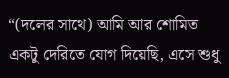“(দলের সাথে) আমি আর শোমিত একটু দেরিতে যোগ দিয়েছি, এসে শুধু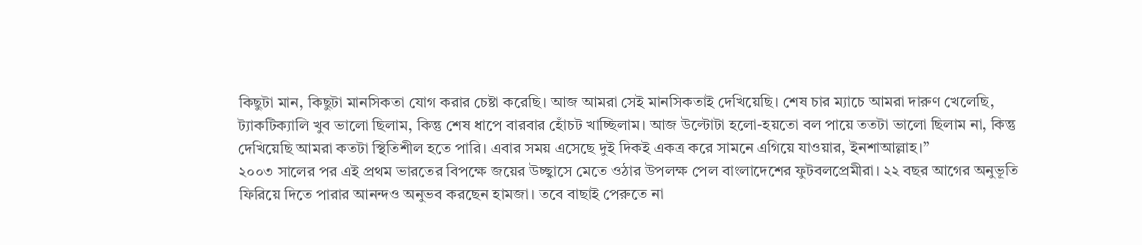কিছুটা মান, কিছুটা মানসিকতা যোগ করার চেষ্টা করেছি। আজ আমরা সেই মানসিকতাই দেখিয়েছি। শেষ চার ম্যাচে আমরা দারুণ খেলেছি, ট্যাকটিক্যালি খুব ভালো ছিলাম, কিন্তু শেষ ধাপে বারবার হোঁচট খাচ্ছিলাম। আজ উল্টোটা হলো-হয়তো বল পায়ে ততটা ভালো ছিলাম না, কিন্তু দেখিয়েছি আমরা কতটা স্থিতিশীল হতে পারি। এবার সময় এসেছে দুই দিকই একত্র করে সামনে এগিয়ে যাওয়ার, ইনশাআল্লাহ।”
২০০৩ সালের পর এই প্রথম ভারতের বিপক্ষে জয়ের উচ্ছ্বাসে মেতে ওঠার উপলক্ষ পেল বাংলাদেশের ফুটবলপ্রেমীরা। ২২ বছর আগের অনুভূতি ফিরিয়ে দিতে পারার আনন্দও অনুভব করছেন হামজা। তবে বাছাই পেরুতে না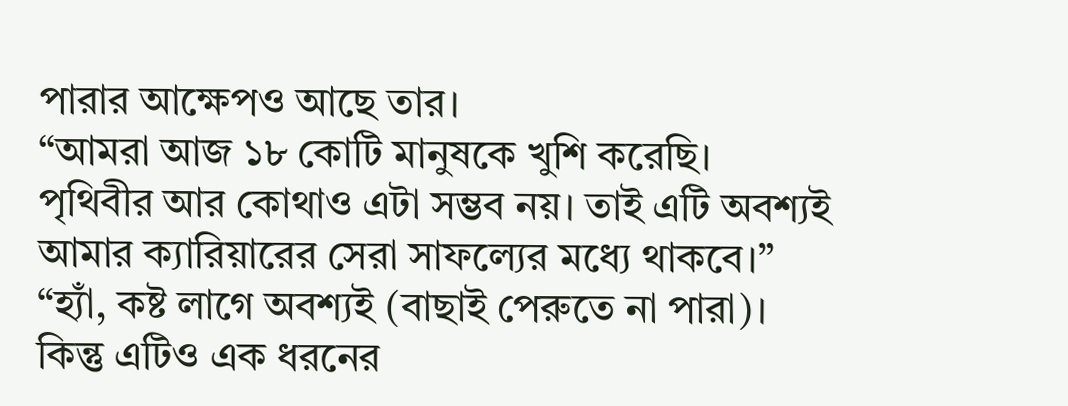পারার আক্ষেপও আছে তার।
“আমরা আজ ১৮ কোটি মানুষকে খুশি করেছি। পৃথিবীর আর কোথাও এটা সম্ভব নয়। তাই এটি অবশ্যই আমার ক্যারিয়ারের সেরা সাফল্যের মধ্যে থাকবে।”
“হ্যাঁ, কষ্ট লাগে অবশ্যই (বাছাই পেরুতে না পারা)। কিন্তু এটিও এক ধরনের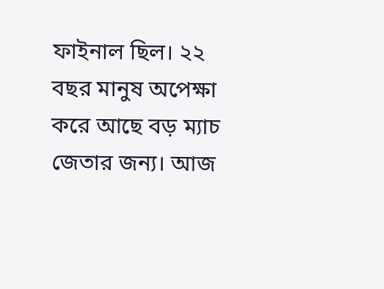ফাইনাল ছিল। ২২ বছর মানুষ অপেক্ষা করে আছে বড় ম্যাচ জেতার জন্য। আজ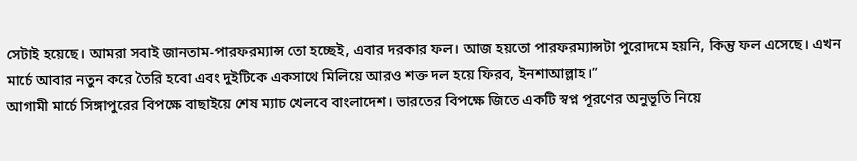সেটাই হয়েছে। আমরা সবাই জানতাম-পারফরম্যান্স তো হচ্ছেই, এবার দরকার ফল। আজ হয়তো পারফরম্যান্সটা পুরোদমে হয়নি, কিন্তু ফল এসেছে। এখন মার্চে আবার নতুন করে তৈরি হবো এবং দুইটিকে একসাথে মিলিয়ে আরও শক্ত দল হয়ে ফিরব, ইনশাআল্লাহ।”
আগামী মার্চে সিঙ্গাপুরের বিপক্ষে বাছাইয়ে শেষ ম্যাচ খেলবে বাংলাদেশ। ভারতের বিপক্ষে জিতে একটি স্বপ্ন পূরণের অনুভূতি নিয়ে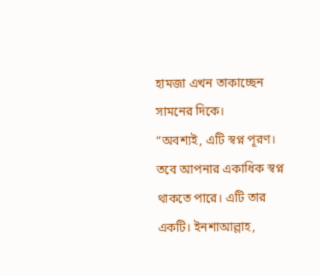হামজা এখন তাকাচ্ছেন সামনের দিকে।
“অবশ্যই, এটি স্বপ্ন পূরণ। তবে আপনার একাধিক স্বপ্ন থাকতে পারে। এটি তার একটি। ইনশাআল্লাহ,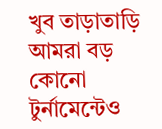খুব তাড়াতাড়ি আমরা বড় কোনো টুর্নামেন্টেও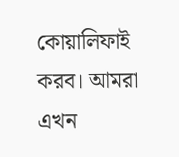কোয়ালিফাই করব। আমরা এখন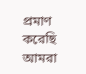প্রমাণ করেছি আমরা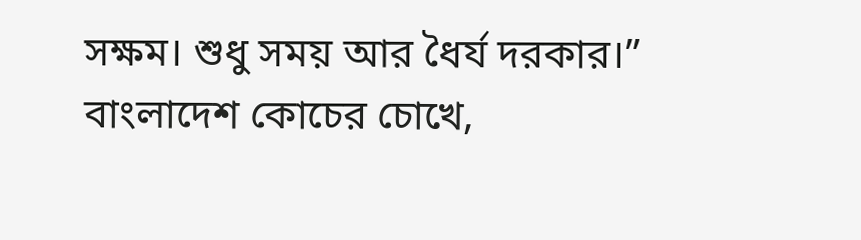সক্ষম। শুধু সময় আর ধৈর্য দরকার।”
বাংলাদেশ কোচের চোখে,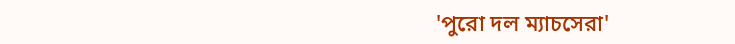'পুরো দল ম্যাচসেরা'